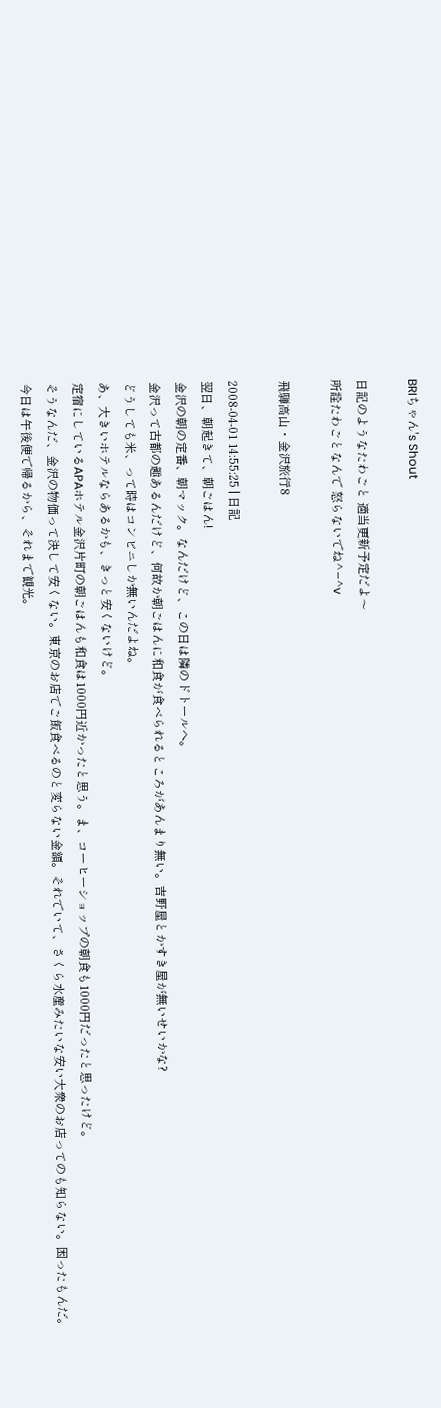BRIちゃん's Shout

日記のようなたわごと 適当更新予定だよ〜
所詮たわごとなんで 怒らないでね^−^v

飛騨高山・金沢旅行8

2008-04-01 14:55:25 | 日記
翌日、朝起きて、朝ごはん!
金沢の朝の定番、朝マック。なんだけど、この日は隣のドトールへ。
金沢って古都の趣あるんだけど、何故か朝ごはんに和食が食べられるところがあんまり無い。吉野屋とかすき屋が無いせいかな?
どうしても米、って時はコンビニしか無いんだよね。
あ、大きいホテルならあるかも、きっと安くないけど。
定宿にしているAPAホテル金沢片町の朝ごはんも和食は1000円近かったと思う。ま、コーヒーショップの朝食も1000円だったと思ったけど。
そうなんだ、金沢の物価って決して安くない。東京のお店でご飯食べるのと変らない金額。それでいて、さくら水産みたいな安い大衆のお店ってのも知らない。困ったもんだ。
今日は午後便で帰るから、それまで観光。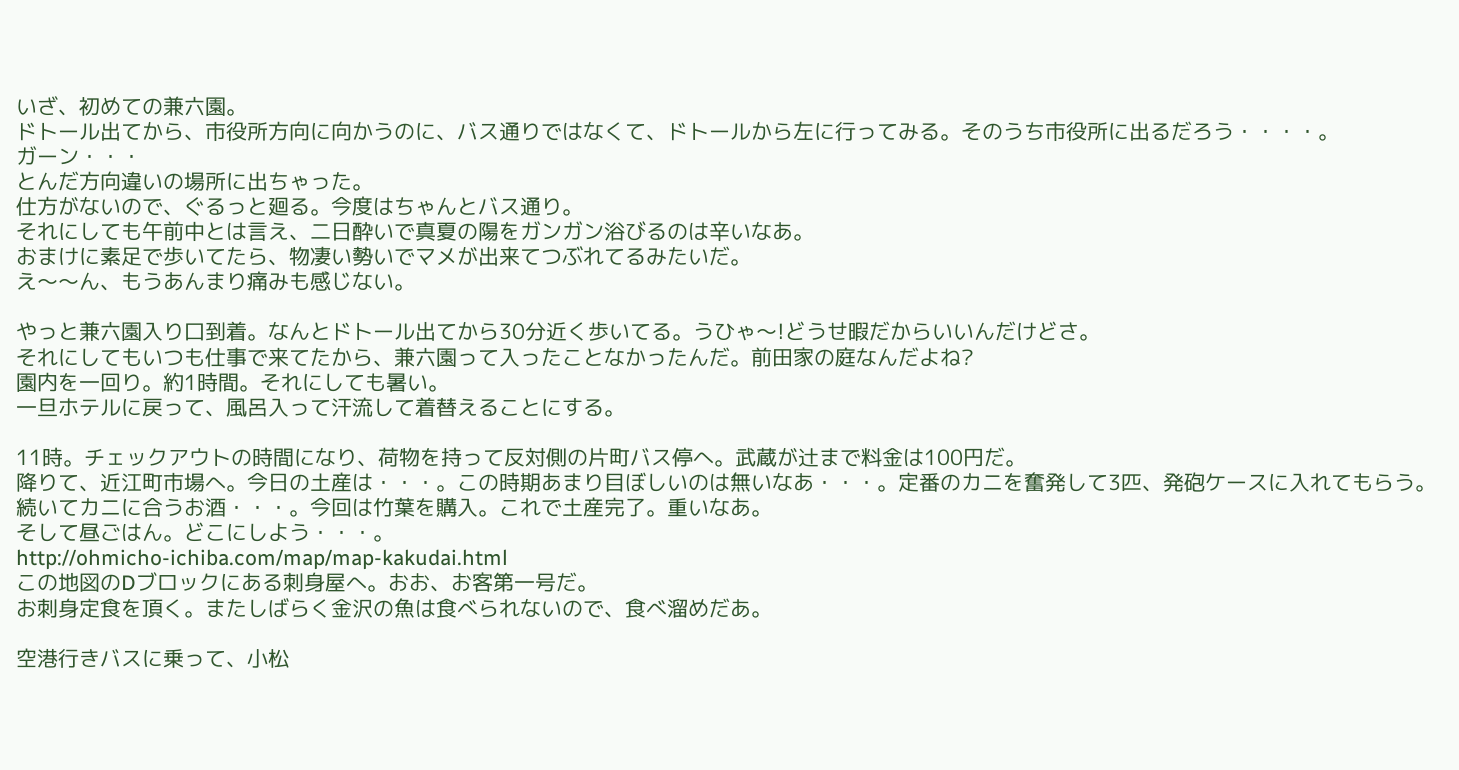いざ、初めての兼六園。
ドトール出てから、市役所方向に向かうのに、バス通りではなくて、ドトールから左に行ってみる。そのうち市役所に出るだろう・・・・。
ガーン・・・
とんだ方向違いの場所に出ちゃった。
仕方がないので、ぐるっと廻る。今度はちゃんとバス通り。
それにしても午前中とは言え、二日酔いで真夏の陽をガンガン浴びるのは辛いなあ。
おまけに素足で歩いてたら、物凄い勢いでマメが出来てつぶれてるみたいだ。
え〜〜ん、もうあんまり痛みも感じない。

やっと兼六園入り口到着。なんとドトール出てから30分近く歩いてる。うひゃ〜!どうせ暇だからいいんだけどさ。
それにしてもいつも仕事で来てたから、兼六園って入ったことなかったんだ。前田家の庭なんだよね?
園内を一回り。約1時間。それにしても暑い。
一旦ホテルに戻って、風呂入って汗流して着替えることにする。

11時。チェックアウトの時間になり、荷物を持って反対側の片町バス停へ。武蔵が辻まで料金は100円だ。
降りて、近江町市場へ。今日の土産は・・・。この時期あまり目ぼしいのは無いなあ・・・。定番のカニを奮発して3匹、発砲ケースに入れてもらう。
続いてカニに合うお酒・・・。今回は竹葉を購入。これで土産完了。重いなあ。
そして昼ごはん。どこにしよう・・・。
http://ohmicho-ichiba.com/map/map-kakudai.html
この地図のDブロックにある刺身屋へ。おお、お客第一号だ。
お刺身定食を頂く。またしばらく金沢の魚は食べられないので、食べ溜めだあ。

空港行きバスに乗って、小松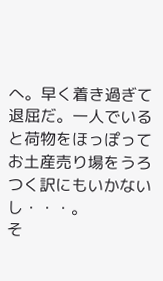へ。早く着き過ぎて退屈だ。一人でいると荷物をほっぽってお土産売り場をうろつく訳にもいかないし・・・。
そ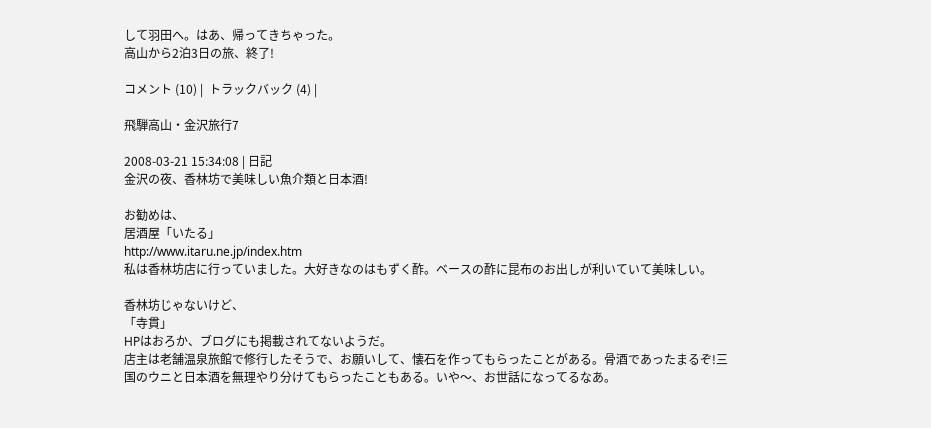して羽田へ。はあ、帰ってきちゃった。
高山から2泊3日の旅、終了!

コメント (10) |  トラックバック (4) |

飛騨高山・金沢旅行7

2008-03-21 15:34:08 | 日記
金沢の夜、香林坊で美味しい魚介類と日本酒!

お勧めは、
居酒屋「いたる」
http://www.itaru.ne.jp/index.htm
私は香林坊店に行っていました。大好きなのはもずく酢。ベースの酢に昆布のお出しが利いていて美味しい。

香林坊じゃないけど、
「寺貫」
HPはおろか、ブログにも掲載されてないようだ。
店主は老舗温泉旅館で修行したそうで、お願いして、懐石を作ってもらったことがある。骨酒であったまるぞ!三国のウニと日本酒を無理やり分けてもらったこともある。いや〜、お世話になってるなあ。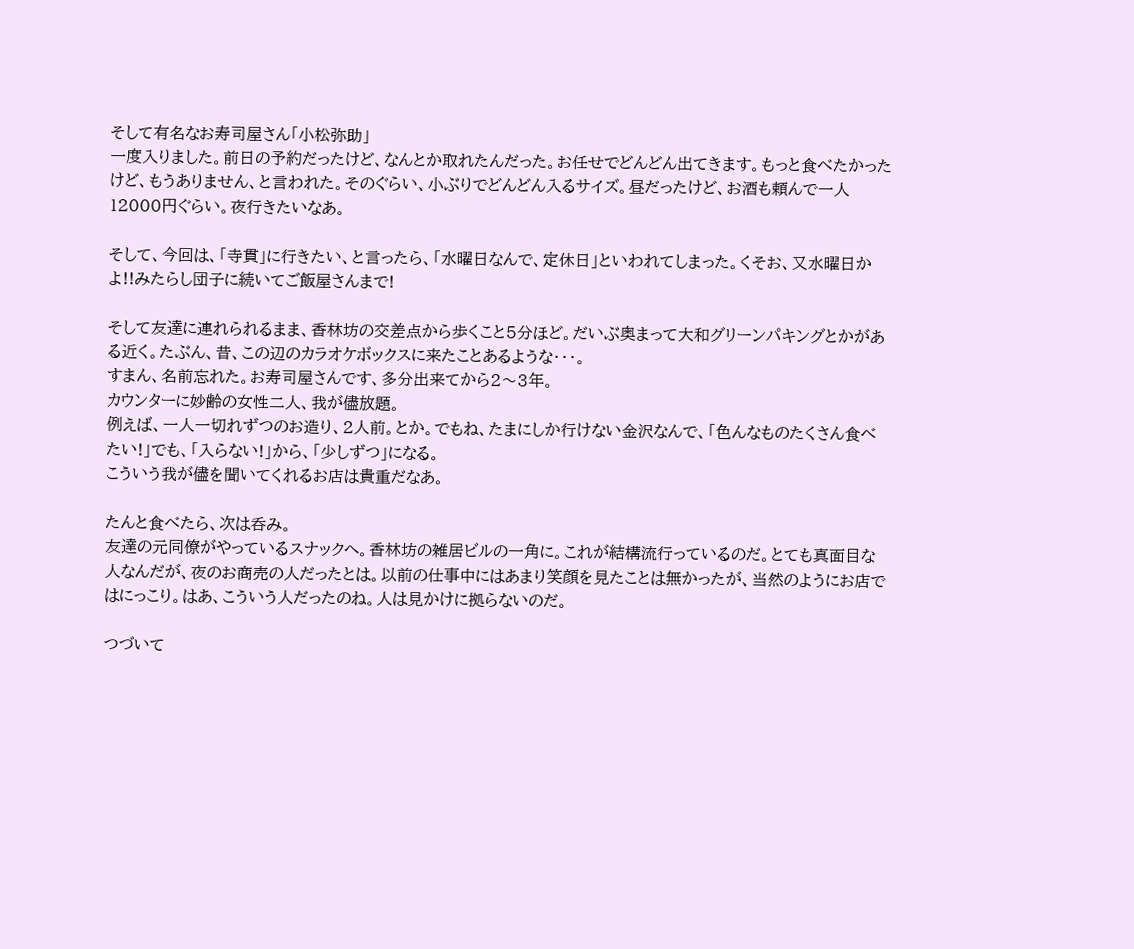そして有名なお寿司屋さん「小松弥助」
一度入りました。前日の予約だったけど、なんとか取れたんだった。お任せでどんどん出てきます。もっと食べたかったけど、もうありません、と言われた。そのぐらい、小ぶりでどんどん入るサイズ。昼だったけど、お酒も頼んで一人12000円ぐらい。夜行きたいなあ。

そして、今回は、「寺貫」に行きたい、と言ったら、「水曜日なんで、定休日」といわれてしまった。くそお、又水曜日かよ!!みたらし団子に続いてご飯屋さんまで!

そして友達に連れられるまま、香林坊の交差点から歩くこと5分ほど。だいぶ奥まって大和グリーンパキングとかがある近く。たぶん、昔、この辺のカラオケボックスに来たことあるような・・・。
すまん、名前忘れた。お寿司屋さんです、多分出来てから2〜3年。
カウンターに妙齢の女性二人、我が儘放題。
例えば、一人一切れずつのお造り、2人前。とか。でもね、たまにしか行けない金沢なんで、「色んなものたくさん食べたい!」でも、「入らない!」から、「少しずつ」になる。
こういう我が儘を聞いてくれるお店は貴重だなあ。

たんと食べたら、次は呑み。
友達の元同僚がやっているスナックへ。香林坊の雑居ビルの一角に。これが結構流行っているのだ。とても真面目な人なんだが、夜のお商売の人だったとは。以前の仕事中にはあまり笑顔を見たことは無かったが、当然のようにお店ではにっこり。はあ、こういう人だったのね。人は見かけに拠らないのだ。

つづいて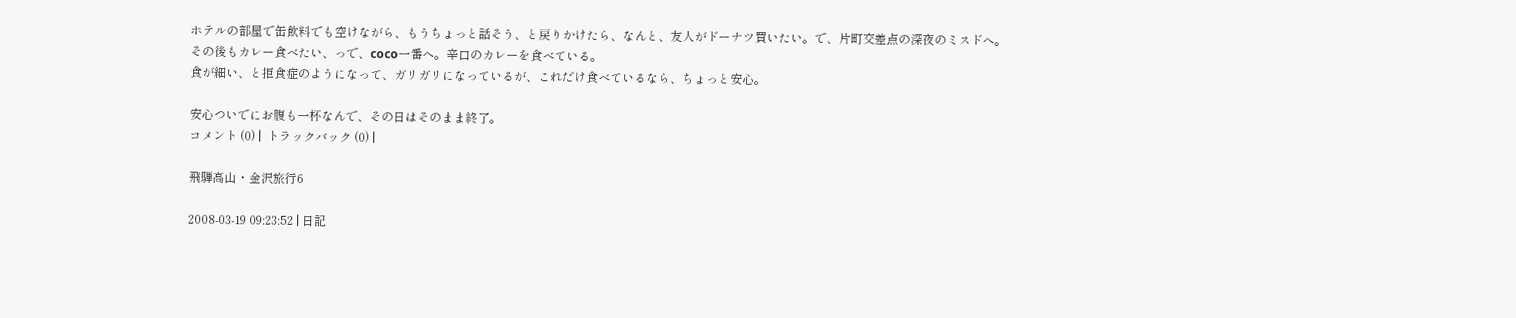ホテルの部屋で缶飲料でも空けながら、もうちょっと話そう、と戻りかけたら、なんと、友人がドーナツ買いたい。で、片町交差点の深夜のミスドへ。
その後もカレー食べたい、っで、coco一番へ。辛口のカレーを食べている。
食が細い、と拒食症のようになって、ガリガリになっているが、これだけ食べているなら、ちょっと安心。

安心ついでにお腹も一杯なんで、その日はそのまま終了。
コメント (0) |  トラックバック (0) |

飛騨高山・金沢旅行6

2008-03-19 09:23:52 | 日記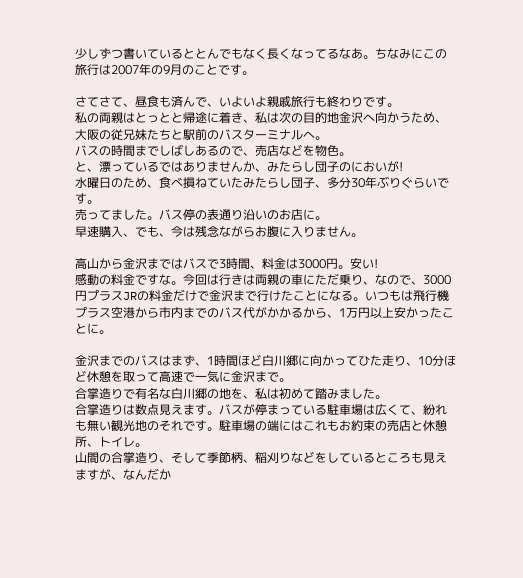少しずつ書いているととんでもなく長くなってるなあ。ちなみにこの旅行は2007年の9月のことです。

さてさて、昼食も済んで、いよいよ親戚旅行も終わりです。
私の両親はとっとと帰途に着き、私は次の目的地金沢へ向かうため、大阪の従兄妹たちと駅前のバスターミナルへ。
バスの時間までしばしあるので、売店などを物色。
と、漂っているではありませんか、みたらし団子のにおいが!
水曜日のため、食べ損ねていたみたらし団子、多分30年ぶりぐらいです。
売ってました。バス停の表通り沿いのお店に。
早速購入、でも、今は残念ながらお腹に入りません。

高山から金沢まではバスで3時間、料金は3000円。安い!
感動の料金ですな。今回は行きは両親の車にただ乗り、なので、3000円プラスJRの料金だけで金沢まで行けたことになる。いつもは飛行機プラス空港から市内までのバス代がかかるから、1万円以上安かったことに。

金沢までのバスはまず、1時間ほど白川郷に向かってひた走り、10分ほど休憩を取って高速で一気に金沢まで。
合掌造りで有名な白川郷の地を、私は初めて踏みました。
合掌造りは数点見えます。バスが停まっている駐車場は広くて、紛れも無い観光地のそれです。駐車場の端にはこれもお約束の売店と休憩所、トイレ。
山間の合掌造り、そして季節柄、稲刈りなどをしているところも見えますが、なんだか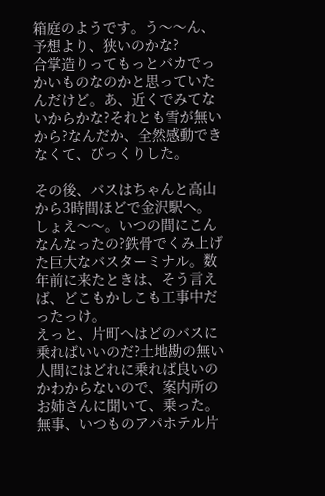箱庭のようです。う〜〜ん、予想より、狭いのかな?
合掌造りってもっとバカでっかいものなのかと思っていたんだけど。あ、近くでみてないからかな?それとも雪が無いから?なんだか、全然感動できなくて、びっくりした。

その後、バスはちゃんと高山から3時間ほどで金沢駅へ。
しょえ〜〜。いつの間にこんなんなったの?鉄骨でくみ上げた巨大なバスターミナル。数年前に来たときは、そう言えば、どこもかしこも工事中だったっけ。
えっと、片町へはどのバスに乗ればいいのだ?土地勘の無い人間にはどれに乗れば良いのかわからないので、案内所のお姉さんに聞いて、乗った。
無事、いつものアパホテル片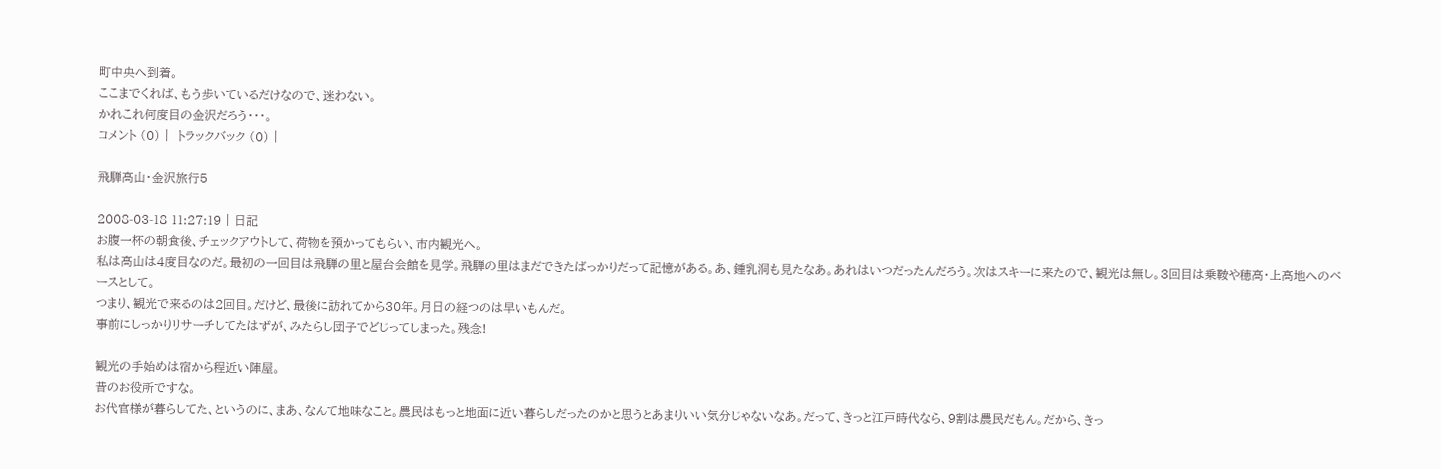町中央へ到着。
ここまでくれば、もう歩いているだけなので、迷わない。
かれこれ何度目の金沢だろう・・・。
コメント (0) |  トラックバック (0) |

飛騨高山・金沢旅行5

2008-03-18 11:27:19 | 日記
お腹一杯の朝食後、チェックアウトして、荷物を預かってもらい、市内観光へ。
私は高山は4度目なのだ。最初の一回目は飛騨の里と屋台会館を見学。飛騨の里はまだできたばっかりだって記憶がある。あ、鍾乳洞も見たなあ。あれはいつだったんだろう。次はスキーに来たので、観光は無し。3回目は乗鞍や穂高・上高地へのベースとして。
つまり、観光で来るのは2回目。だけど、最後に訪れてから30年。月日の経つのは早いもんだ。
事前にしっかりリサーチしてたはずが、みたらし団子でどじってしまった。残念!

観光の手始めは宿から程近い陣屋。
昔のお役所ですな。
お代官様が暮らしてた、というのに、まあ、なんて地味なこと。農民はもっと地面に近い暮らしだったのかと思うとあまりいい気分じゃないなあ。だって、きっと江戸時代なら、9割は農民だもん。だから、きっ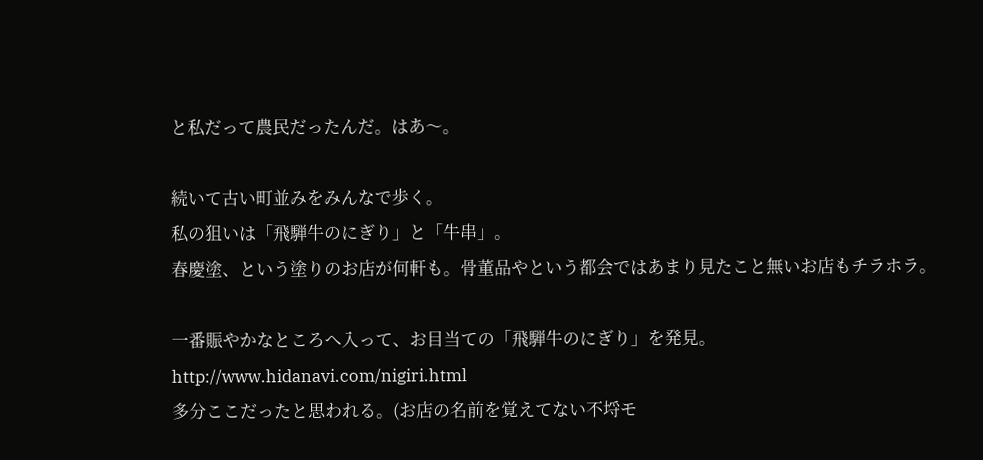と私だって農民だったんだ。はあ〜。

続いて古い町並みをみんなで歩く。
私の狙いは「飛騨牛のにぎり」と「牛串」。
春慶塗、という塗りのお店が何軒も。骨董品やという都会ではあまり見たこと無いお店もチラホラ。

一番賑やかなところへ入って、お目当ての「飛騨牛のにぎり」を発見。
http://www.hidanavi.com/nigiri.html
多分ここだったと思われる。(お店の名前を覚えてない不埒モ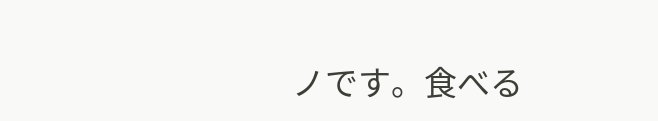ノです。食べる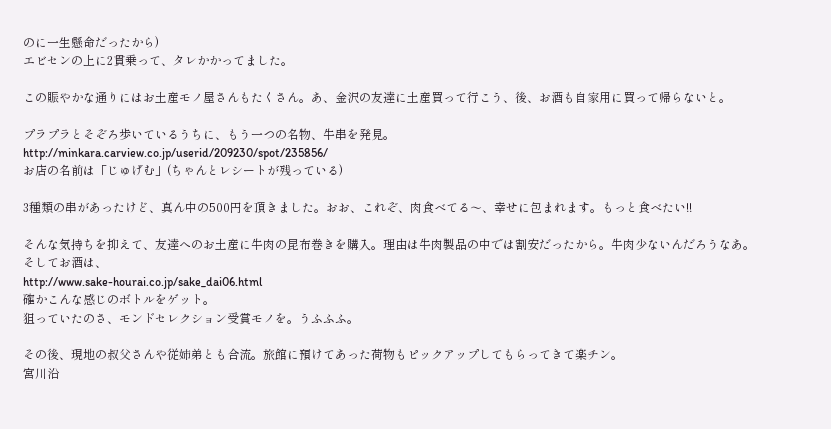のに一生懸命だったから)
エビセンの上に2貫乗って、タレかかってました。

この賑やかな通りにはお土産モノ屋さんもたくさん。あ、金沢の友達に土産買って行こう、後、お酒も自家用に買って帰らないと。

プラプラとそぞろ歩いているうちに、もう一つの名物、牛串を発見。
http://minkara.carview.co.jp/userid/209230/spot/235856/
お店の名前は「じゅげむ」(ちゃんとレシートが残っている)

3種類の串があったけど、真ん中の500円を頂きました。おお、これぞ、肉食べてる〜、幸せに包まれます。もっと食べたい!!

そんな気持ちを抑えて、友達へのお土産に牛肉の昆布巻きを購入。理由は牛肉製品の中では割安だったから。牛肉少ないんだろうなあ。
そしてお酒は、
http://www.sake-hourai.co.jp/sake_dai06.html
確かこんな感じのボトルをゲット。
狙っていたのさ、モンドセレクション受賞モノを。うふふふ。

その後、現地の叔父さんや従姉弟とも合流。旅館に預けてあった荷物もピックアップしてもらってきて楽チン。
宮川沿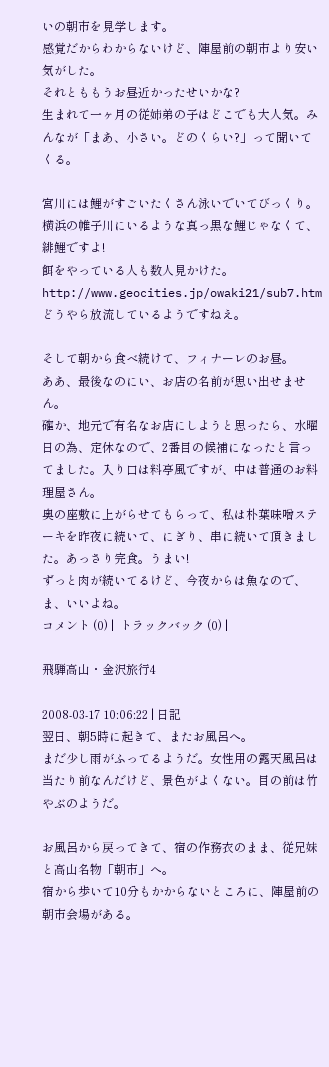いの朝市を見学します。
感覚だからわからないけど、陣屋前の朝市より安い気がした。
それとももうお昼近かったせいかな?
生まれて一ヶ月の従姉弟の子はどこでも大人気。みんなが「まあ、小さい。どのくらい?」って聞いてくる。

宮川には鯉がすごいたくさん泳いでいてびっくり。
横浜の帷子川にいるような真っ黒な鯉じゃなくて、緋鯉ですよ!
餌をやっている人も数人見かけた。
http://www.geocities.jp/owaki21/sub7.htm
どうやら放流しているようですねえ。

そして朝から食べ続けて、フィナーレのお昼。
ああ、最後なのにい、お店の名前が思い出せません。
確か、地元で有名なお店にしようと思ったら、水曜日の為、定休なので、2番目の候補になったと言ってました。入り口は料亭風ですが、中は普通のお料理屋さん。
奥の座敷に上がらせてもらって、私は朴葉味噌ステーキを昨夜に続いて、にぎり、串に続いて頂きました。あっさり完食。うまい!
ずっと肉が続いてるけど、今夜からは魚なので、ま、いいよね。
コメント (0) |  トラックバック (0) |

飛騨高山・金沢旅行4

2008-03-17 10:06:22 | 日記
翌日、朝5時に起きて、またお風呂へ。
まだ少し雨がふってるようだ。女性用の露天風呂は当たり前なんだけど、景色がよくない。目の前は竹やぶのようだ。

お風呂から戻ってきて、宿の作務衣のまま、従兄妹と高山名物「朝市」へ。
宿から歩いて10分もかからないところに、陣屋前の朝市会場がある。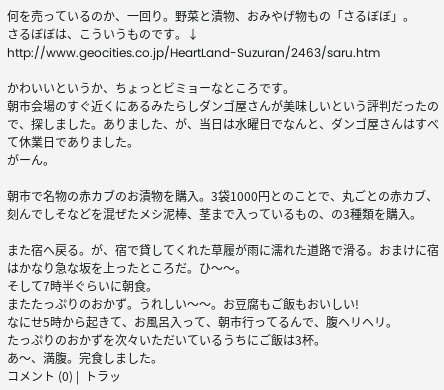何を売っているのか、一回り。野菜と漬物、おみやげ物もの「さるぼぼ」。
さるぼぼは、こういうものです。↓
http://www.geocities.co.jp/HeartLand-Suzuran/2463/saru.htm

かわいいというか、ちょっとビミョーなところです。
朝市会場のすぐ近くにあるみたらしダンゴ屋さんが美味しいという評判だったので、探しました。ありました、が、当日は水曜日でなんと、ダンゴ屋さんはすべて休業日でありました。
がーん。

朝市で名物の赤カブのお漬物を購入。3袋1000円とのことで、丸ごとの赤カブ、刻んでしそなどを混ぜたメシ泥棒、茎まで入っているもの、の3種類を購入。

また宿へ戻る。が、宿で貸してくれた草履が雨に濡れた道路で滑る。おまけに宿はかなり急な坂を上ったところだ。ひ〜〜。
そして7時半ぐらいに朝食。
またたっぷりのおかず。うれしい〜〜。お豆腐もご飯もおいしい!
なにせ5時から起きて、お風呂入って、朝市行ってるんで、腹ヘリヘリ。
たっぷりのおかずを次々いただいているうちにご飯は3杯。
あ〜、満腹。完食しました。
コメント (0) |  トラッ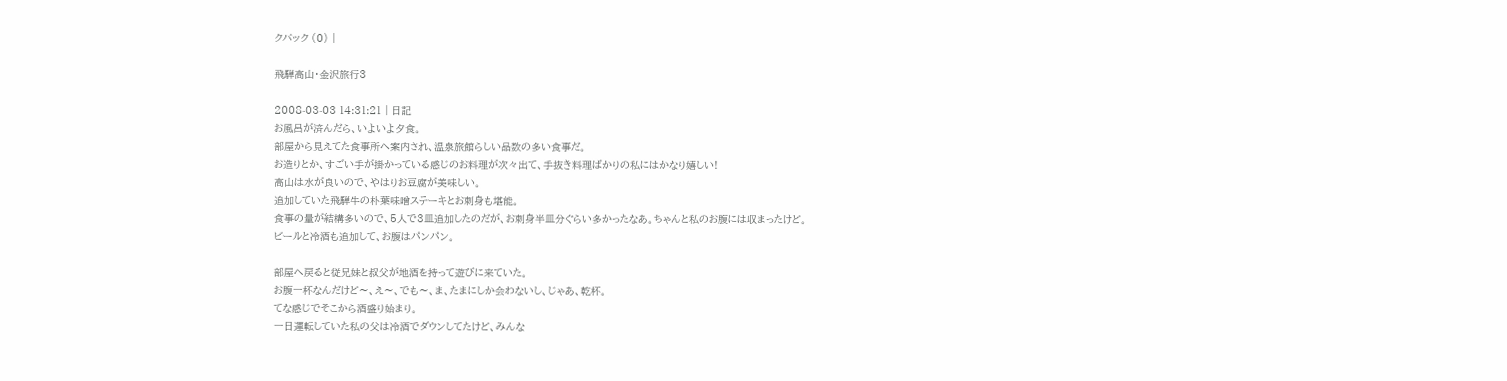クバック (0) |

飛騨高山・金沢旅行3

2008-03-03 14:31:21 | 日記
お風呂が済んだら、いよいよ夕食。
部屋から見えてた食事所へ案内され、温泉旅館らしい品数の多い食事だ。
お造りとか、すごい手が掛かっている感じのお料理が次々出て、手抜き料理ばかりの私にはかなり嬉しい!
高山は水が良いので、やはりお豆腐が美味しい。
追加していた飛騨牛の朴葉味噌ステーキとお刺身も堪能。
食事の量が結構多いので、5人で3皿追加したのだが、お刺身半皿分ぐらい多かったなあ。ちゃんと私のお腹には収まったけど。
ビールと冷酒も追加して、お腹はパンパン。

部屋へ戻ると従兄妹と叔父が地酒を持って遊びに来ていた。
お腹一杯なんだけど〜、え〜、でも〜、ま、たまにしか会わないし、じゃあ、乾杯。
てな感じでそこから酒盛り始まり。
一日運転していた私の父は冷酒でダウンしてたけど、みんな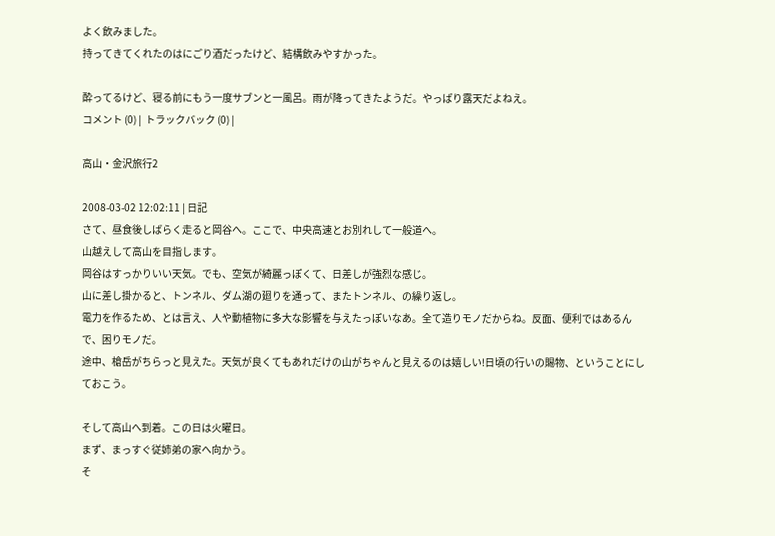よく飲みました。
持ってきてくれたのはにごり酒だったけど、結構飲みやすかった。

酔ってるけど、寝る前にもう一度サブンと一風呂。雨が降ってきたようだ。やっぱり露天だよねえ。
コメント (0) |  トラックバック (0) |

高山・金沢旅行2

2008-03-02 12:02:11 | 日記
さて、昼食後しばらく走ると岡谷へ。ここで、中央高速とお別れして一般道へ。
山越えして高山を目指します。
岡谷はすっかりいい天気。でも、空気が綺麗っぽくて、日差しが強烈な感じ。
山に差し掛かると、トンネル、ダム湖の廻りを通って、またトンネル、の繰り返し。
電力を作るため、とは言え、人や動植物に多大な影響を与えたっぽいなあ。全て造りモノだからね。反面、便利ではあるんで、困りモノだ。
途中、槍岳がちらっと見えた。天気が良くてもあれだけの山がちゃんと見えるのは嬉しい!日頃の行いの賜物、ということにしておこう。

そして高山へ到着。この日は火曜日。
まず、まっすぐ従姉弟の家へ向かう。
そ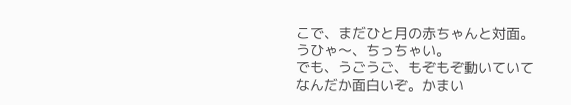こで、まだひと月の赤ちゃんと対面。うひゃ〜、ちっちゃい。
でも、うごうご、もぞもぞ動いていてなんだか面白いぞ。かまい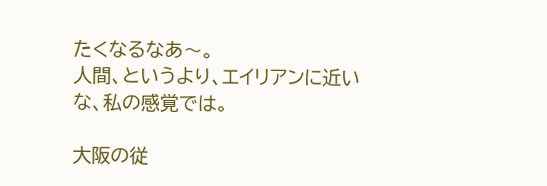たくなるなあ〜。
人間、というより、エイリアンに近いな、私の感覚では。

大阪の従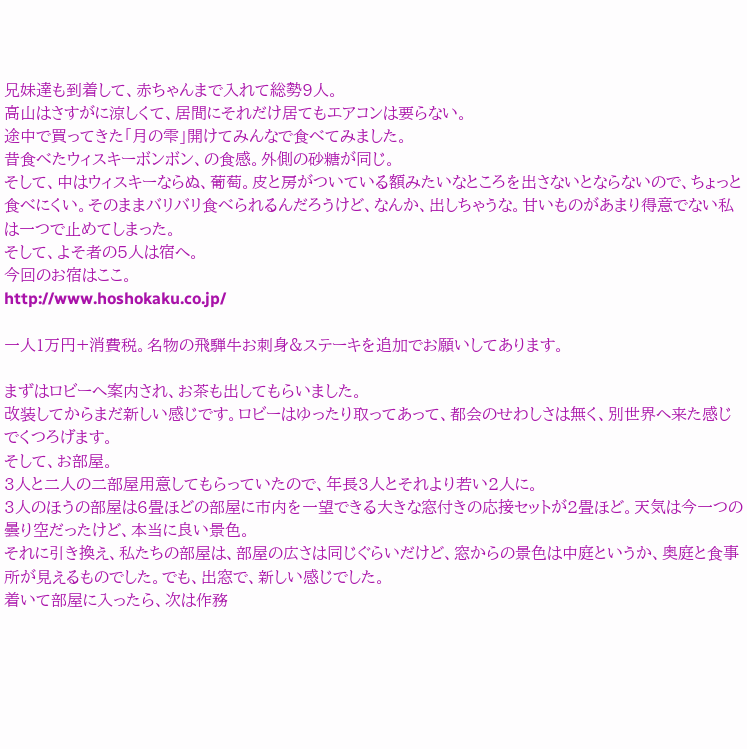兄妹達も到着して、赤ちゃんまで入れて総勢9人。
高山はさすがに涼しくて、居間にそれだけ居てもエアコンは要らない。
途中で買ってきた「月の雫」開けてみんなで食べてみました。
昔食べたウィスキーボンボン、の食感。外側の砂糖が同じ。
そして、中はウィスキーならぬ、葡萄。皮と房がついている額みたいなところを出さないとならないので、ちょっと食べにくい。そのままバリバリ食べられるんだろうけど、なんか、出しちゃうな。甘いものがあまり得意でない私は一つで止めてしまった。
そして、よそ者の5人は宿へ。
今回のお宿はここ。
http://www.hoshokaku.co.jp/

一人1万円+消費税。名物の飛騨牛お刺身&ステーキを追加でお願いしてあります。

まずはロビーへ案内され、お茶も出してもらいました。
改装してからまだ新しい感じです。ロビーはゆったり取ってあって、都会のせわしさは無く、別世界へ来た感じでくつろげます。
そして、お部屋。
3人と二人の二部屋用意してもらっていたので、年長3人とそれより若い2人に。
3人のほうの部屋は6畳ほどの部屋に市内を一望できる大きな窓付きの応接セットが2畳ほど。天気は今一つの曇り空だったけど、本当に良い景色。
それに引き換え、私たちの部屋は、部屋の広さは同じぐらいだけど、窓からの景色は中庭というか、奥庭と食事所が見えるものでした。でも、出窓で、新しい感じでした。
着いて部屋に入ったら、次は作務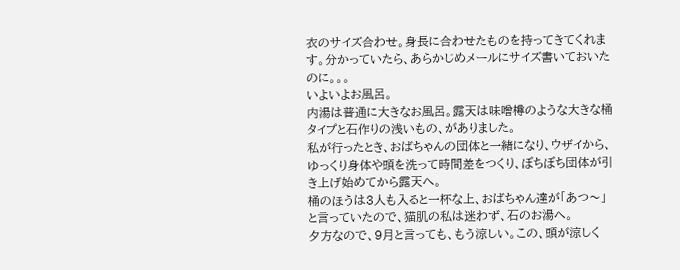衣のサイズ合わせ。身長に合わせたものを持ってきてくれます。分かっていたら、あらかじめメールにサイズ書いておいたのに。。。
いよいよお風呂。
内湯は普通に大きなお風呂。露天は味噌樽のような大きな桶タイプと石作りの浅いもの、がありました。
私が行ったとき、おばちゃんの団体と一緒になり、ウザイから、ゆっくり身体や頭を洗って時間差をつくり、ぼちぼち団体が引き上げ始めてから露天へ。
桶のほうは3人も入ると一杯な上、おばちゃん達が「あつ〜」と言っていたので、猫肌の私は迷わず、石のお湯へ。
夕方なので、9月と言っても、もう涼しい。この、頭が涼しく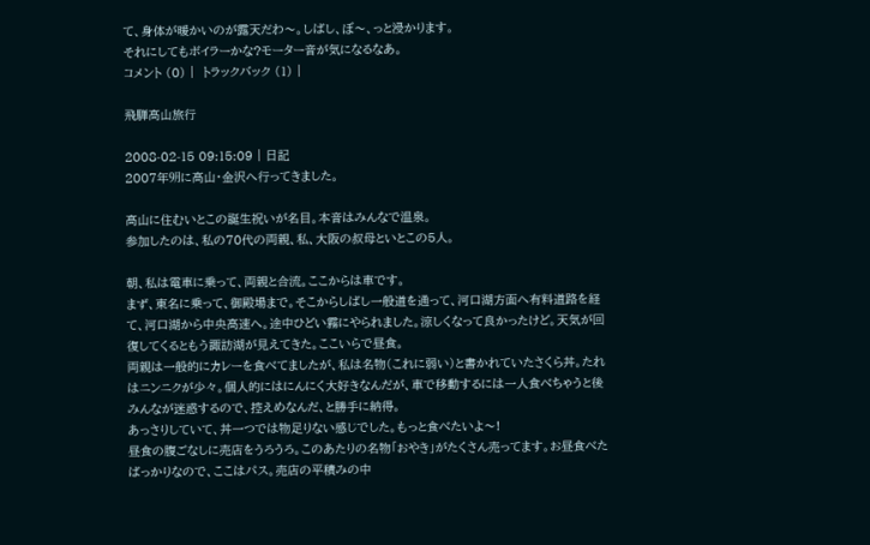て、身体が暖かいのが露天だわ〜。しばし、ぼ〜、っと浸かります。
それにしてもボイラーかな?モーター音が気になるなあ。
コメント (0) |  トラックバック (1) |

飛騨高山旅行

2008-02-15 09:15:09 | 日記
2007年㋈に高山・金沢へ行ってきました。

高山に住むいとこの誕生祝いが名目。本音はみんなで温泉。
参加したのは、私の70代の両親、私、大阪の叔母といとこの5人。

朝、私は電車に乗って、両親と合流。ここからは車です。
まず、東名に乗って、御殿場まで。そこからしばし一般道を通って、河口湖方面へ有料道路を経て、河口湖から中央高速へ。途中ひどい霧にやられました。涼しくなって良かったけど。天気が回復してくるともう諏訪湖が見えてきた。ここいらで昼食。
両親は一般的にカレーを食べてましたが、私は名物(これに弱い)と書かれていたさくら丼。たれはニンニクが少々。個人的にはにんにく大好きなんだが、車で移動するには一人食べちゃうと後みんなが迷惑するので、控えめなんだ、と勝手に納得。
あっさりしていて、丼一つでは物足りない感じでした。もっと食べたいよ〜!
昼食の腹ごなしに売店をうろうろ。このあたりの名物「おやき」がたくさん売ってます。お昼食べたばっかりなので、ここはパス。売店の平積みの中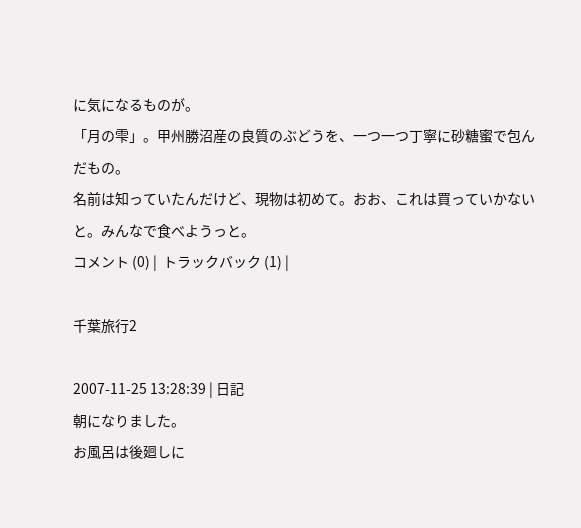に気になるものが。
「月の雫」。甲州勝沼産の良質のぶどうを、一つ一つ丁寧に砂糖蜜で包んだもの。
名前は知っていたんだけど、現物は初めて。おお、これは買っていかないと。みんなで食べようっと。
コメント (0) |  トラックバック (1) |

千葉旅行2

2007-11-25 13:28:39 | 日記
朝になりました。
お風呂は後廻しに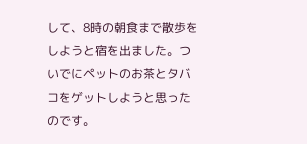して、8時の朝食まで散歩をしようと宿を出ました。ついでにペットのお茶とタバコをゲットしようと思ったのです。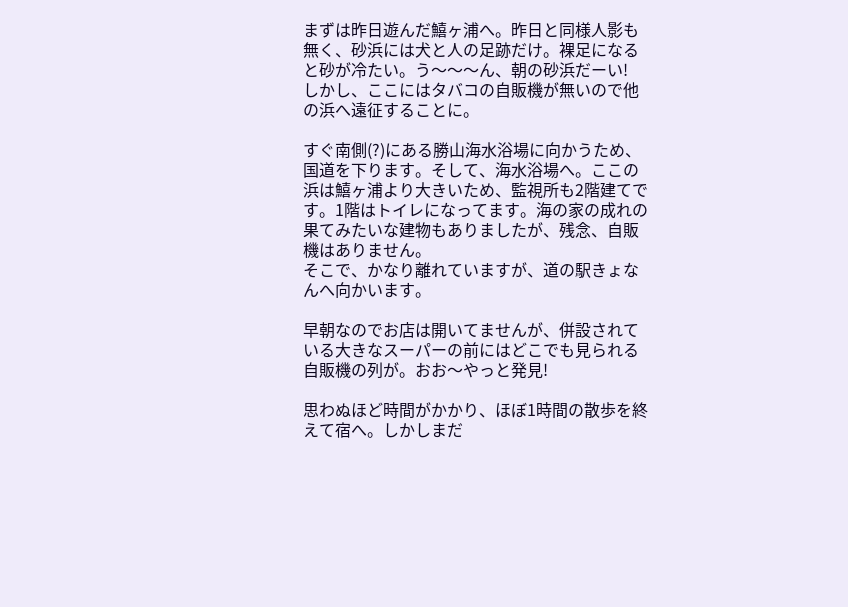まずは昨日遊んだ鱚ヶ浦へ。昨日と同様人影も無く、砂浜には犬と人の足跡だけ。裸足になると砂が冷たい。う〜〜〜ん、朝の砂浜だーい!
しかし、ここにはタバコの自販機が無いので他の浜へ遠征することに。

すぐ南側(?)にある勝山海水浴場に向かうため、国道を下ります。そして、海水浴場へ。ここの浜は鱚ヶ浦より大きいため、監視所も2階建てです。1階はトイレになってます。海の家の成れの果てみたいな建物もありましたが、残念、自販機はありません。
そこで、かなり離れていますが、道の駅きょなんへ向かいます。

早朝なのでお店は開いてませんが、併設されている大きなスーパーの前にはどこでも見られる自販機の列が。おお〜やっと発見!

思わぬほど時間がかかり、ほぼ1時間の散歩を終えて宿へ。しかしまだ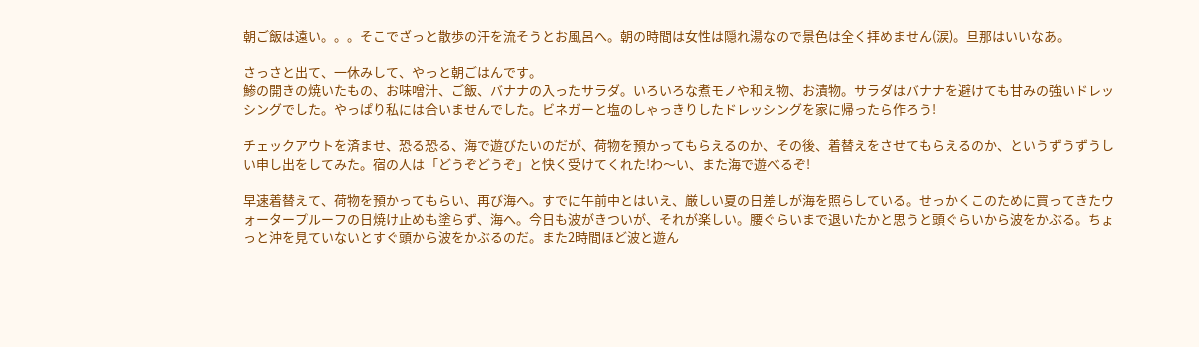朝ご飯は遠い。。。そこでざっと散歩の汗を流そうとお風呂へ。朝の時間は女性は隠れ湯なので景色は全く拝めません(涙)。旦那はいいなあ。

さっさと出て、一休みして、やっと朝ごはんです。
鯵の開きの焼いたもの、お味噌汁、ご飯、バナナの入ったサラダ。いろいろな煮モノや和え物、お漬物。サラダはバナナを避けても甘みの強いドレッシングでした。やっぱり私には合いませんでした。ビネガーと塩のしゃっきりしたドレッシングを家に帰ったら作ろう!

チェックアウトを済ませ、恐る恐る、海で遊びたいのだが、荷物を預かってもらえるのか、その後、着替えをさせてもらえるのか、というずうずうしい申し出をしてみた。宿の人は「どうぞどうぞ」と快く受けてくれた!わ〜い、また海で遊べるぞ!

早速着替えて、荷物を預かってもらい、再び海へ。すでに午前中とはいえ、厳しい夏の日差しが海を照らしている。せっかくこのために買ってきたウォータープルーフの日焼け止めも塗らず、海へ。今日も波がきついが、それが楽しい。腰ぐらいまで退いたかと思うと頭ぐらいから波をかぶる。ちょっと沖を見ていないとすぐ頭から波をかぶるのだ。また2時間ほど波と遊ん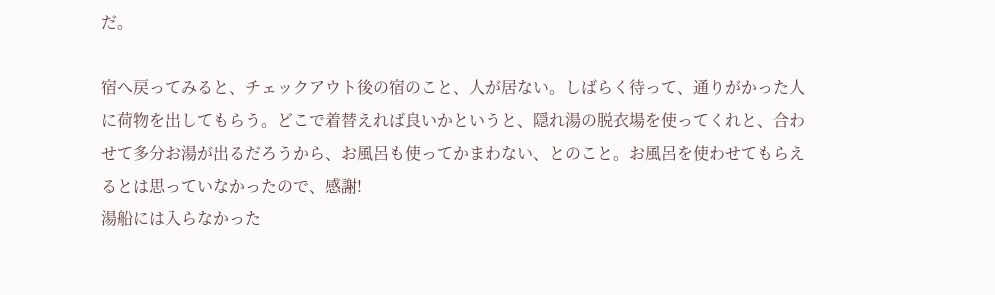だ。

宿へ戻ってみると、チェックアウト後の宿のこと、人が居ない。しばらく待って、通りがかった人に荷物を出してもらう。どこで着替えれば良いかというと、隠れ湯の脱衣場を使ってくれと、合わせて多分お湯が出るだろうから、お風呂も使ってかまわない、とのこと。お風呂を使わせてもらえるとは思っていなかったので、感謝!
湯船には入らなかった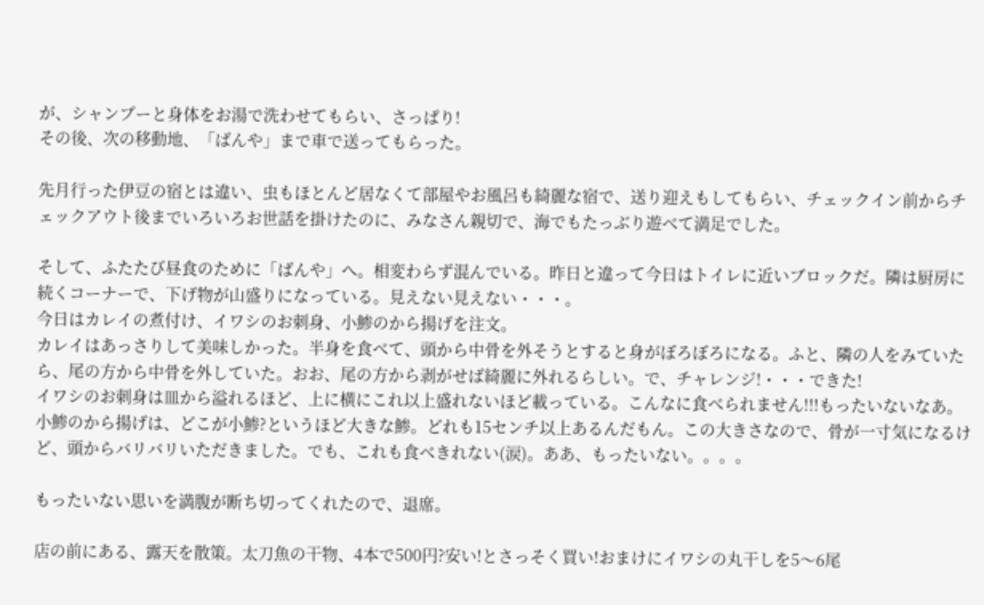が、シャンプーと身体をお湯で洗わせてもらい、さっぱり!
その後、次の移動地、「ばんや」まで車で送ってもらった。

先月行った伊豆の宿とは違い、虫もほとんど居なくて部屋やお風呂も綺麗な宿で、送り迎えもしてもらい、チェックイン前からチェックアウト後までいろいろお世話を掛けたのに、みなさん親切で、海でもたっぶり遊べて満足でした。

そして、ふたたび昼食のために「ばんや」へ。相変わらず混んでいる。昨日と違って今日はトイレに近いブロックだ。隣は厨房に続くコーナーで、下げ物が山盛りになっている。見えない見えない・・・。
今日はカレイの煮付け、イワシのお刺身、小鯵のから揚げを注文。
カレイはあっさりして美味しかった。半身を食べて、頭から中骨を外そうとすると身がぼろぼろになる。ふと、隣の人をみていたら、尾の方から中骨を外していた。おお、尾の方から剥がせば綺麗に外れるらしい。で、チャレンジ!・・・できた!
イワシのお刺身は皿から溢れるほど、上に横にこれ以上盛れないほど載っている。こんなに食べられません!!!もったいないなあ。
小鯵のから揚げは、どこが小鯵?というほど大きな鯵。どれも15センチ以上あるんだもん。この大きさなので、骨が一寸気になるけど、頭からバリバリいただきました。でも、これも食べきれない(涙)。ああ、もったいない。。。。

もったいない思いを満腹が断ち切ってくれたので、退席。

店の前にある、露天を散策。太刀魚の干物、4本で500円?安い!とさっそく買い!おまけにイワシの丸干しを5〜6尾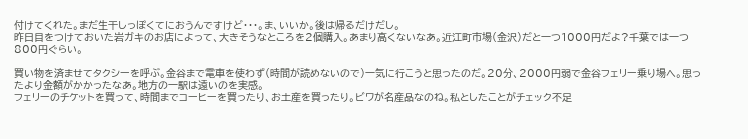付けてくれた。まだ生干しっぽくてにおうんですけど・・・。ま、いいか。後は帰るだけだし。
昨日目をつけておいた岩ガキのお店によって、大きそうなところを2個購入。あまり高くないなあ。近江町市場(金沢)だと一つ1000円だよ?千葉では一つ800円ぐらい。

買い物を済ませてタクシーを呼ぶ。金谷まで電車を使わず(時間が読めないので)一気に行こうと思ったのだ。20分、2000円弱で金谷フェリー乗り場へ。思ったより金額がかかったなあ。地方の一駅は遠いのを実感。
フェリーのチケットを買って、時間までコーヒーを買ったり、お土産を買ったり。ビワが名産品なのね。私としたことがチェック不足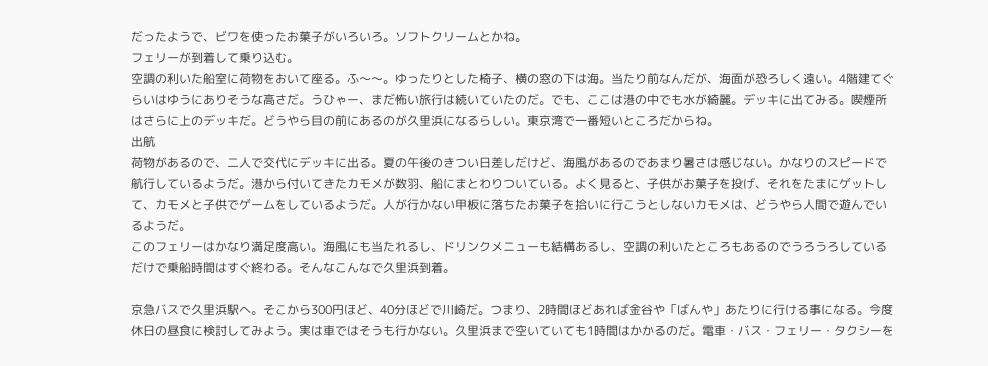だったようで、ビワを使ったお菓子がいろいろ。ソフトクリームとかね。
フェリーが到着して乗り込む。
空調の利いた船室に荷物をおいて座る。ふ〜〜。ゆったりとした椅子、横の窓の下は海。当たり前なんだが、海面が恐ろしく遠い。4階建てぐらいはゆうにありそうな高さだ。うひゃー、まだ怖い旅行は続いていたのだ。でも、ここは港の中でも水が綺麗。デッキに出てみる。喫煙所はさらに上のデッキだ。どうやら目の前にあるのが久里浜になるらしい。東京湾で一番短いところだからね。
出航
荷物があるので、二人で交代にデッキに出る。夏の午後のきつい日差しだけど、海風があるのであまり暑さは感じない。かなりのスピードで航行しているようだ。港から付いてきたカモメが数羽、船にまとわりついている。よく見ると、子供がお菓子を投げ、それをたまにゲットして、カモメと子供でゲームをしているようだ。人が行かない甲板に落ちたお菓子を拾いに行こうとしないカモメは、どうやら人間で遊んでいるようだ。
このフェリーはかなり満足度高い。海風にも当たれるし、ドリンクメニューも結構あるし、空調の利いたところもあるのでうろうろしているだけで乗船時間はすぐ終わる。そんなこんなで久里浜到着。

京急バスで久里浜駅へ。そこから300円ほど、40分ほどで川崎だ。つまり、2時間ほどあれば金谷や「ばんや」あたりに行ける事になる。今度休日の昼食に検討してみよう。実は車ではそうも行かない。久里浜まで空いていても1時間はかかるのだ。電車・バス・フェリー・タクシーを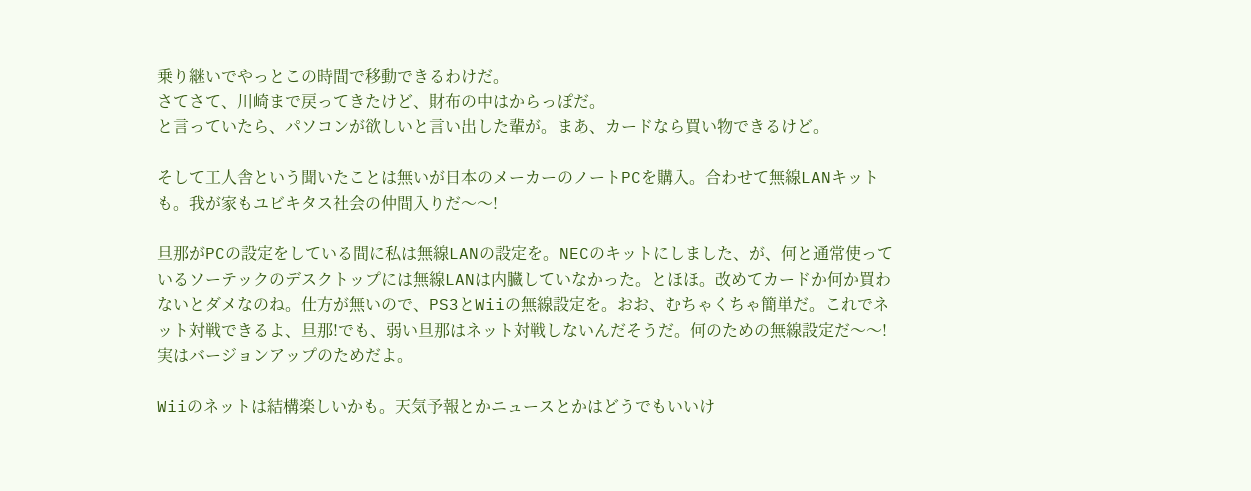乗り継いでやっとこの時間で移動できるわけだ。
さてさて、川崎まで戻ってきたけど、財布の中はからっぽだ。
と言っていたら、パソコンが欲しいと言い出した輩が。まあ、カードなら買い物できるけど。

そして工人舎という聞いたことは無いが日本のメーカーのノートPCを購入。合わせて無線LANキットも。我が家もユビキタス社会の仲間入りだ〜〜!

旦那がPCの設定をしている間に私は無線LANの設定を。NECのキットにしました、が、何と通常使っているソーテックのデスクトップには無線LANは内臓していなかった。とほほ。改めてカードか何か買わないとダメなのね。仕方が無いので、PS3とWiiの無線設定を。おお、むちゃくちゃ簡単だ。これでネット対戦できるよ、旦那!でも、弱い旦那はネット対戦しないんだそうだ。何のための無線設定だ〜〜!実はバージョンアップのためだよ。

Wiiのネットは結構楽しいかも。天気予報とかニュースとかはどうでもいいけ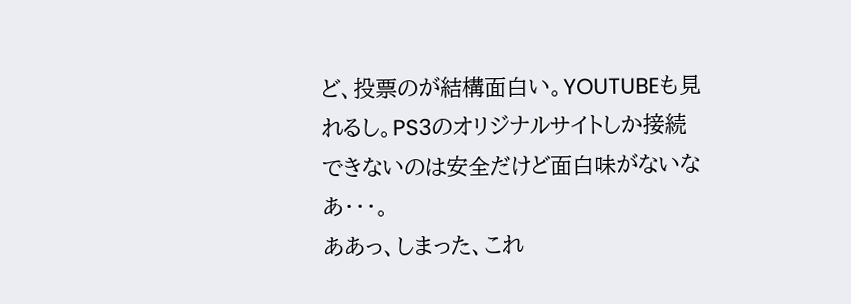ど、投票のが結構面白い。YOUTUBEも見れるし。PS3のオリジナルサイトしか接続できないのは安全だけど面白味がないなあ・・・。
ああっ、しまった、これ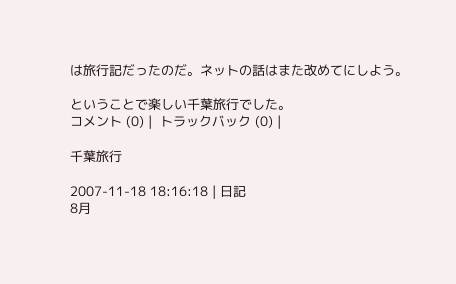は旅行記だったのだ。ネットの話はまた改めてにしよう。

ということで楽しい千葉旅行でした。
コメント (0) |  トラックバック (0) |

千葉旅行

2007-11-18 18:16:18 | 日記
8月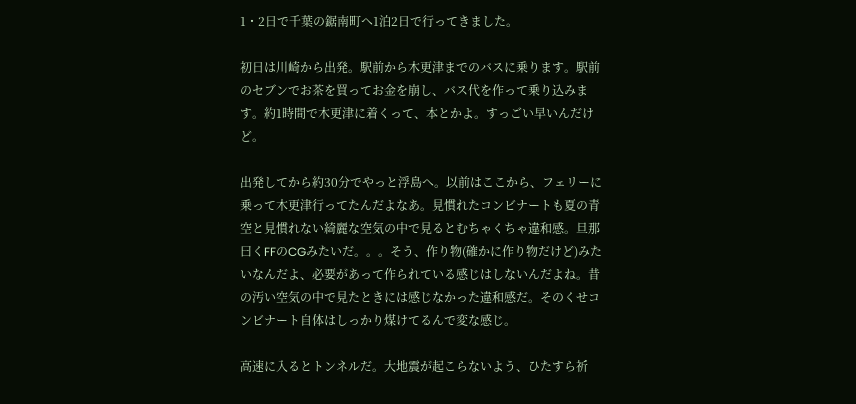1・2日で千葉の鋸南町へ1泊2日で行ってきました。

初日は川崎から出発。駅前から木更津までのバスに乗ります。駅前のセブンでお茶を買ってお金を崩し、バス代を作って乗り込みます。約1時間で木更津に着くって、本とかよ。すっごい早いんだけど。

出発してから約30分でやっと浮島へ。以前はここから、フェリーに乗って木更津行ってたんだよなあ。見慣れたコンビナートも夏の青空と見慣れない綺麗な空気の中で見るとむちゃくちゃ違和感。旦那曰くFFのCGみたいだ。。。そう、作り物(確かに作り物だけど)みたいなんだよ、必要があって作られている感じはしないんだよね。昔の汚い空気の中で見たときには感じなかった違和感だ。そのくせコンビナート自体はしっかり煤けてるんで変な感じ。

高速に入るとトンネルだ。大地震が起こらないよう、ひたすら祈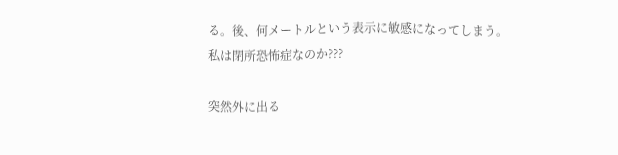る。後、何メートルという表示に敏感になってしまう。私は閉所恐怖症なのか???

突然外に出る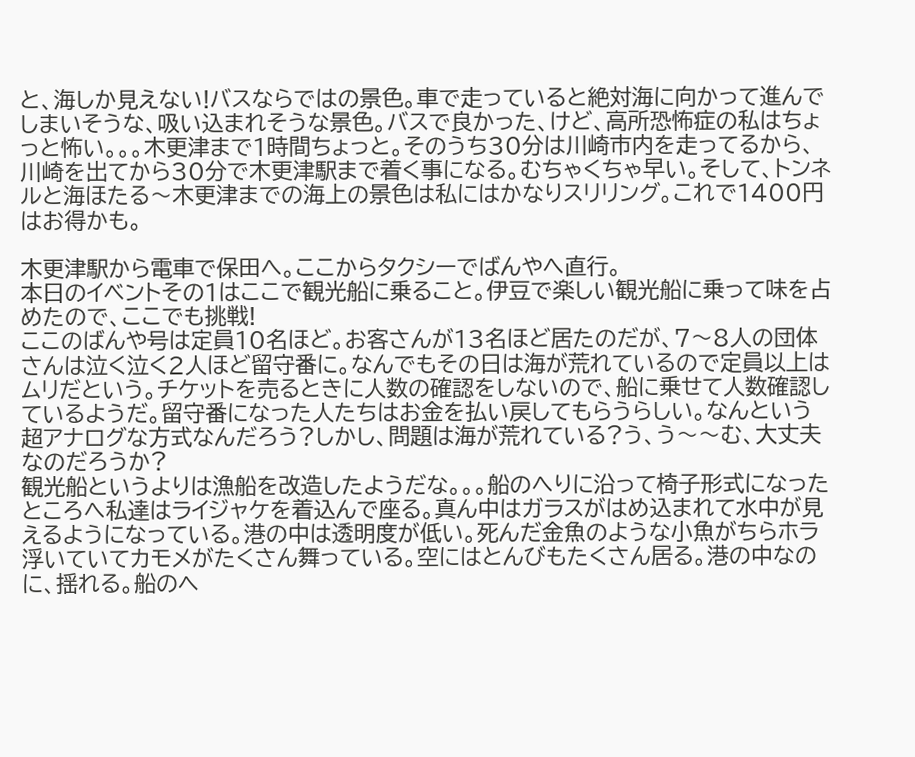と、海しか見えない!バスならではの景色。車で走っていると絶対海に向かって進んでしまいそうな、吸い込まれそうな景色。バスで良かった、けど、高所恐怖症の私はちょっと怖い。。。木更津まで1時間ちょっと。そのうち30分は川崎市内を走ってるから、川崎を出てから30分で木更津駅まで着く事になる。むちゃくちゃ早い。そして、トンネルと海ほたる〜木更津までの海上の景色は私にはかなりスリリング。これで1400円はお得かも。

木更津駅から電車で保田へ。ここからタクシーでばんやへ直行。
本日のイベントその1はここで観光船に乗ること。伊豆で楽しい観光船に乗って味を占めたので、ここでも挑戦!
ここのばんや号は定員10名ほど。お客さんが13名ほど居たのだが、7〜8人の団体さんは泣く泣く2人ほど留守番に。なんでもその日は海が荒れているので定員以上はムリだという。チケットを売るときに人数の確認をしないので、船に乗せて人数確認しているようだ。留守番になった人たちはお金を払い戻してもらうらしい。なんという超アナログな方式なんだろう?しかし、問題は海が荒れている?う、う〜〜む、大丈夫なのだろうか?
観光船というよりは漁船を改造したようだな。。。船のへりに沿って椅子形式になったところへ私達はライジャケを着込んで座る。真ん中はガラスがはめ込まれて水中が見えるようになっている。港の中は透明度が低い。死んだ金魚のような小魚がちらホラ浮いていてカモメがたくさん舞っている。空にはとんびもたくさん居る。港の中なのに、揺れる。船のヘ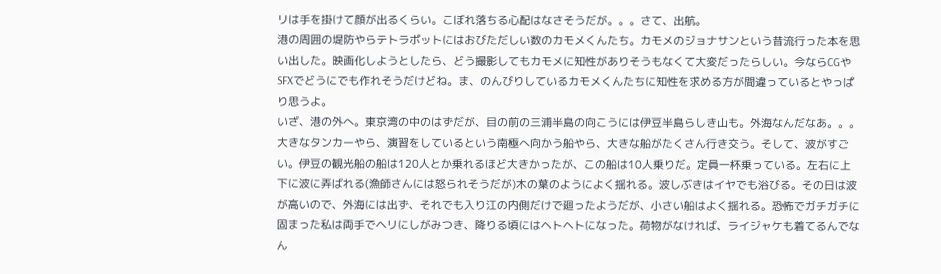リは手を掛けて顔が出るくらい。こぼれ落ちる心配はなさそうだが。。。さて、出航。
港の周囲の堤防やらテトラポットにはおびただしい数のカモメくんたち。カモメのジョナサンという昔流行った本を思い出した。映画化しようとしたら、どう撮影してもカモメに知性がありそうもなくて大変だったらしい。今ならCGやSFXでどうにでも作れそうだけどね。ま、のんびりしているカモメくんたちに知性を求める方が間違っているとやっぱり思うよ。
いざ、港の外へ。東京湾の中のはずだが、目の前の三浦半島の向こうには伊豆半島らしき山も。外海なんだなあ。。。大きなタンカーやら、演習をしているという南極へ向かう船やら、大きな船がたくさん行き交う。そして、波がすごい。伊豆の観光船の船は120人とか乗れるほど大きかったが、この船は10人乗りだ。定員一杯乗っている。左右に上下に波に弄ばれる(漁師さんには怒られそうだが)木の葉のようによく揺れる。波しぶきはイヤでも浴びる。その日は波が高いので、外海には出ず、それでも入り江の内側だけで廻ったようだが、小さい船はよく揺れる。恐怖でガチガチに固まった私は両手でヘリにしがみつき、降りる頃にはヘトヘトになった。荷物がなければ、ライジャケも着てるんでなん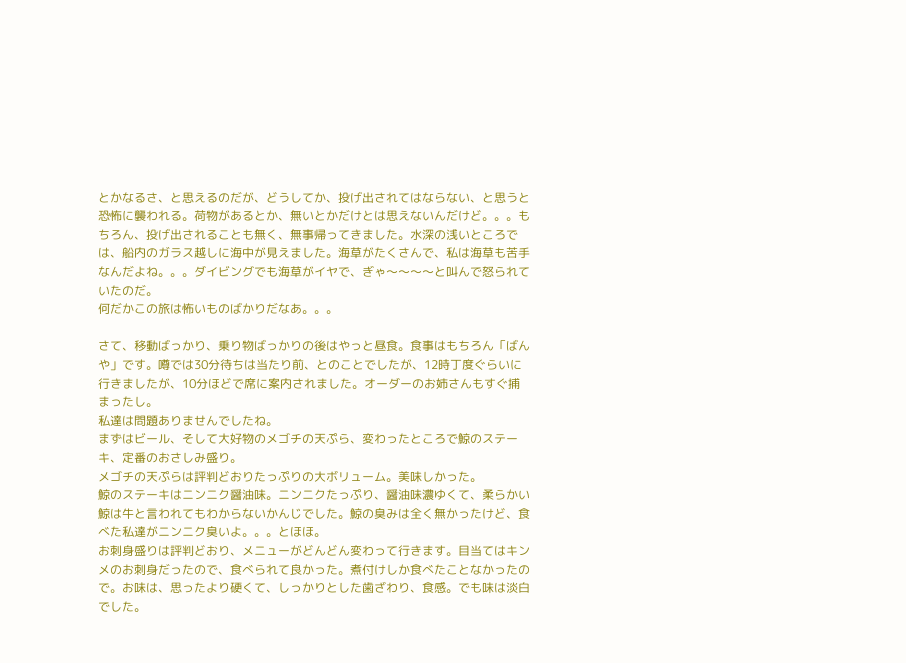とかなるさ、と思えるのだが、どうしてか、投げ出されてはならない、と思うと恐怖に襲われる。荷物があるとか、無いとかだけとは思えないんだけど。。。もちろん、投げ出されることも無く、無事帰ってきました。水深の浅いところでは、船内のガラス越しに海中が見えました。海草がたくさんで、私は海草も苦手なんだよね。。。ダイビングでも海草がイヤで、ぎゃ〜〜〜〜と叫んで怒られていたのだ。
何だかこの旅は怖いものばかりだなあ。。。

さて、移動ばっかり、乗り物ばっかりの後はやっと昼食。食事はもちろん「ばんや」です。噂では30分待ちは当たり前、とのことでしたが、12時丁度ぐらいに行きましたが、10分ほどで席に案内されました。オーダーのお姉さんもすぐ捕まったし。
私達は問題ありませんでしたね。
まずはビール、そして大好物のメゴチの天ぷら、変わったところで鯨のステーキ、定番のおさしみ盛り。
メゴチの天ぷらは評判どおりたっぷりの大ボリューム。美味しかった。
鯨のステーキはニンニク醤油味。ニンニクたっぷり、醤油味濃ゆくて、柔らかい鯨は牛と言われてもわからないかんじでした。鯨の臭みは全く無かったけど、食べた私達がニンニク臭いよ。。。とほほ。
お刺身盛りは評判どおり、メニューがどんどん変わって行きます。目当てはキンメのお刺身だったので、食べられて良かった。煮付けしか食べたことなかったので。お味は、思ったより硬くて、しっかりとした歯ざわり、食感。でも味は淡白でした。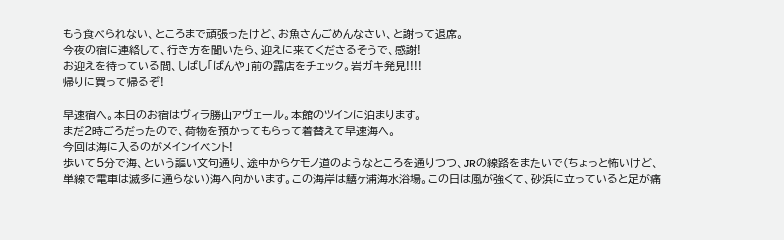もう食べられない、ところまで頑張ったけど、お魚さんごめんなさい、と謝って退席。
今夜の宿に連絡して、行き方を聞いたら、迎えに来てくださるそうで、感謝!
お迎えを待っている間、しばし「ばんや」前の露店をチェック。岩ガキ発見!!!!
帰りに買って帰るぞ!

早速宿へ。本日のお宿はヴィラ勝山アヴェール。本館のツインに泊まります。
まだ2時ごろだったので、荷物を預かってもらって着替えて早速海へ。
今回は海に入るのがメインイベント!
歩いて5分で海、という謳い文句通り、途中からケモノ道のようなところを通りつつ、JRの線路をまたいで(ちょっと怖いけど、単線で電車は滅多に通らない)海へ向かいます。この海岸は鱚ヶ浦海水浴場。この日は風が強くて、砂浜に立っていると足が痛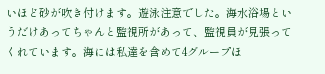いほど砂が吹き付けます。遊泳注意でした。海水浴場というだけあってちゃんと監視所があって、監視員が見張ってくれています。海には私達を含めて4グループほ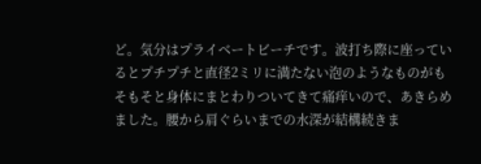ど。気分はプライベートビーチです。波打ち際に座っているとプチプチと直径2ミリに満たない泡のようなものがもそもそと身体にまとわりついてきて痛痒いので、あきらめました。腰から肩ぐらいまでの水深が結構続きま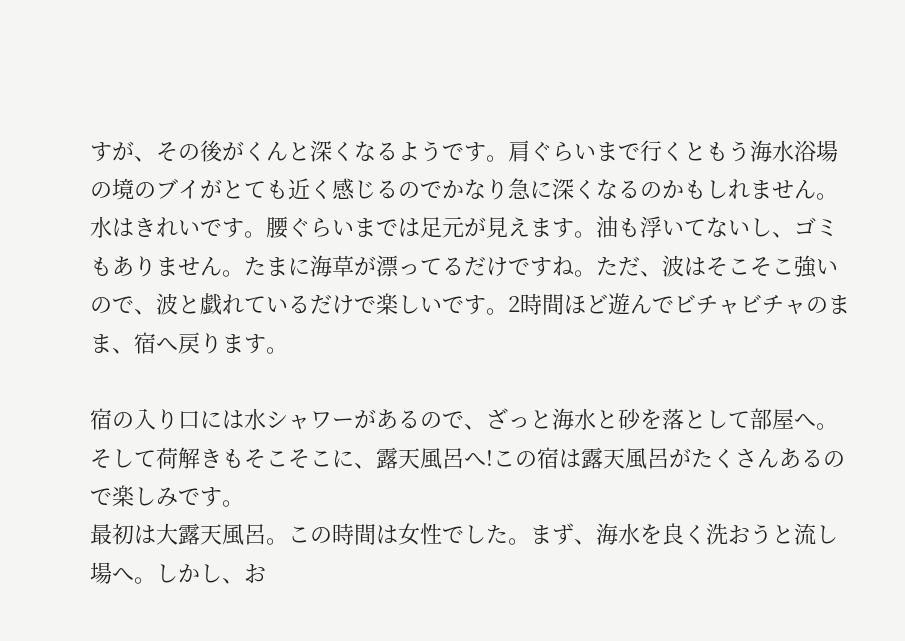すが、その後がくんと深くなるようです。肩ぐらいまで行くともう海水浴場の境のブイがとても近く感じるのでかなり急に深くなるのかもしれません。水はきれいです。腰ぐらいまでは足元が見えます。油も浮いてないし、ゴミもありません。たまに海草が漂ってるだけですね。ただ、波はそこそこ強いので、波と戯れているだけで楽しいです。2時間ほど遊んでビチャビチャのまま、宿へ戻ります。

宿の入り口には水シャワーがあるので、ざっと海水と砂を落として部屋へ。そして荷解きもそこそこに、露天風呂へ!この宿は露天風呂がたくさんあるので楽しみです。
最初は大露天風呂。この時間は女性でした。まず、海水を良く洗おうと流し場へ。しかし、お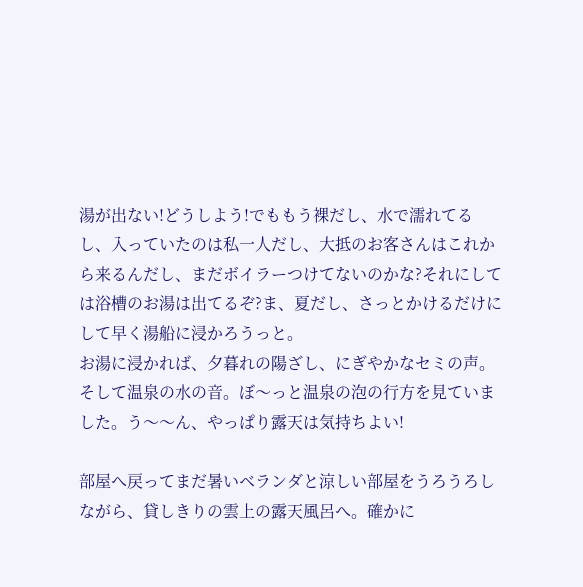湯が出ない!どうしよう!でももう裸だし、水で濡れてるし、入っていたのは私一人だし、大抵のお客さんはこれから来るんだし、まだボイラーつけてないのかな?それにしては浴槽のお湯は出てるぞ?ま、夏だし、さっとかけるだけにして早く湯船に浸かろうっと。
お湯に浸かれば、夕暮れの陽ざし、にぎやかなセミの声。そして温泉の水の音。ぼ〜っと温泉の泡の行方を見ていました。う〜〜ん、やっぱり露天は気持ちよい!

部屋へ戻ってまだ暑いベランダと涼しい部屋をうろうろしながら、貸しきりの雲上の露天風呂へ。確かに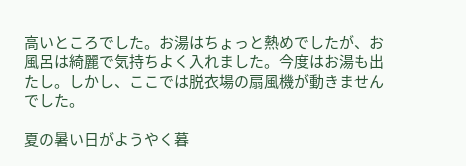高いところでした。お湯はちょっと熱めでしたが、お風呂は綺麗で気持ちよく入れました。今度はお湯も出たし。しかし、ここでは脱衣場の扇風機が動きませんでした。

夏の暑い日がようやく暮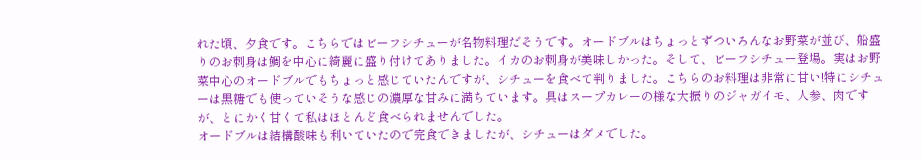れた頃、夕食です。こちらではビーフシチューが名物料理だそうです。オードブルはちょっとずついろんなお野菜が並び、船盛りのお刺身は鯛を中心に綺麗に盛り付けてありました。イカのお刺身が美味しかった。そして、ビーフシチュー登場。実はお野菜中心のオードブルでもちょっと感じていたんですが、シチューを食べて判りました。こちらのお料理は非常に甘い!特にシチューは黒糖でも使っていそうな感じの濃厚な甘みに満ちています。具はスープカレーの様な大振りのジャガイモ、人参、肉ですが、とにかく甘くて私はほとんど食べられませんでした。
オードブルは結構酸味も利いていたので完食できましたが、シチューはダメでした。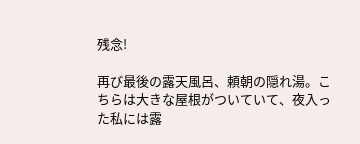残念!

再び最後の露天風呂、頼朝の隠れ湯。こちらは大きな屋根がついていて、夜入った私には露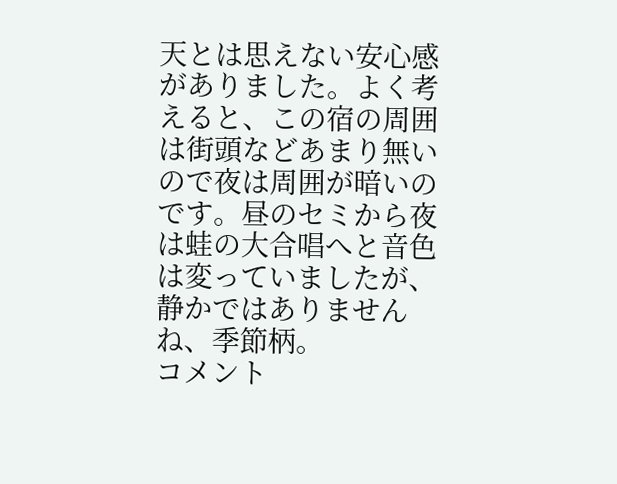天とは思えない安心感がありました。よく考えると、この宿の周囲は街頭などあまり無いので夜は周囲が暗いのです。昼のセミから夜は蛙の大合唱へと音色は変っていましたが、静かではありませんね、季節柄。
コメント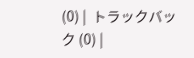(0) |  トラックバック (0) |